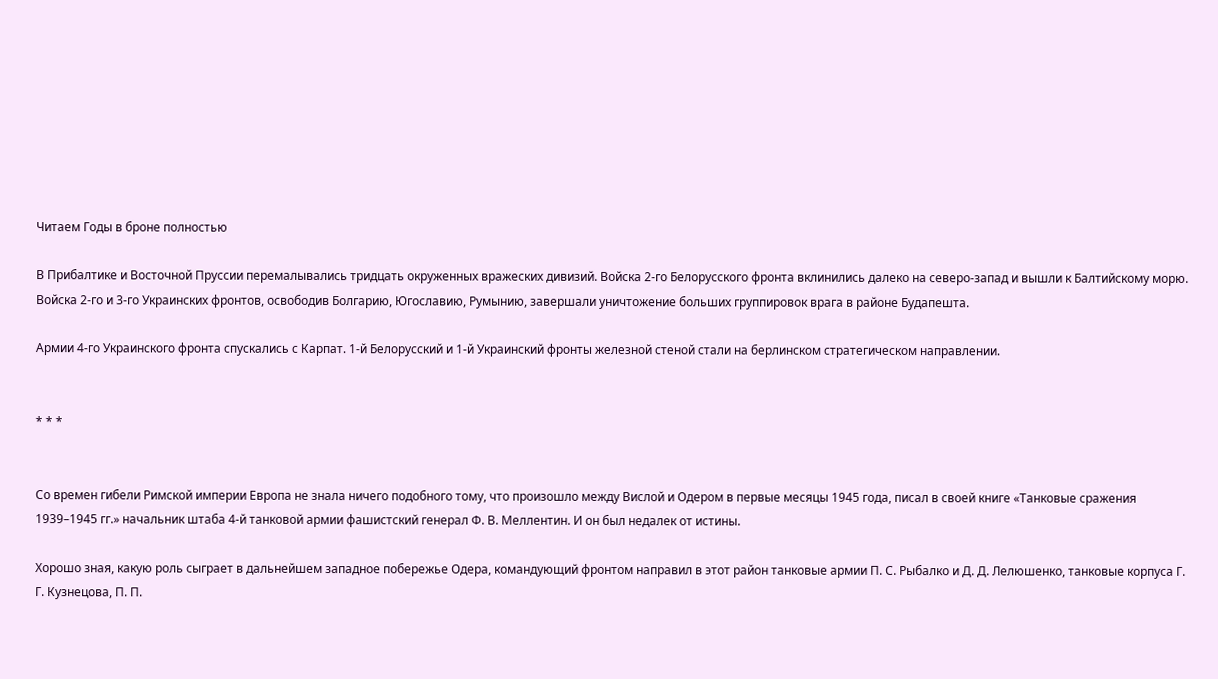Читаем Годы в броне полностью

В Прибалтике и Восточной Пруссии перемалывались тридцать окруженных вражеских дивизий. Войска 2-го Белорусского фронта вклинились далеко на северо-запад и вышли к Балтийскому морю. Войска 2-го и 3-го Украинских фронтов, освободив Болгарию, Югославию, Румынию, завершали уничтожение больших группировок врага в районе Будапешта.

Армии 4-го Украинского фронта спускались с Карпат. 1-й Белорусский и 1-й Украинский фронты железной стеной стали на берлинском стратегическом направлении.


* * *


Со времен гибели Римской империи Европа не знала ничего подобного тому, что произошло между Вислой и Одером в первые месяцы 1945 года, писал в своей книге «Танковые сражения 1939–1945 гг.» начальник штаба 4-й танковой армии фашистский генерал Ф. В. Меллентин. И он был недалек от истины.

Хорошо зная, какую роль сыграет в дальнейшем западное побережье Одера, командующий фронтом направил в этот район танковые армии П. С. Рыбалко и Д. Д. Лелюшенко, танковые корпуса Г. Г. Кузнецова, П. П.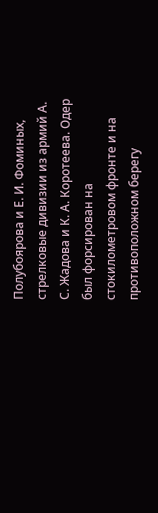Полубоярова и Е. И. Фоминых, стрелковые дивизии из армий А. С. Жадова и К. А. Коротеева. Одер был форсирован на стокилометровом фронте и на противоположном берегу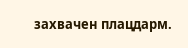захвачен плацдарм.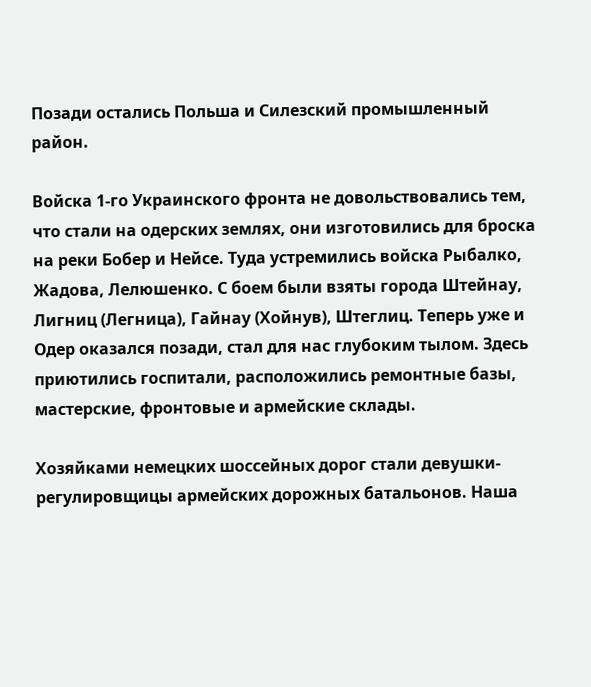Позади остались Польша и Силезский промышленный район.

Войска 1-го Украинского фронта не довольствовались тем, что стали на одерских землях, они изготовились для броска на реки Бобер и Нейсе. Туда устремились войска Рыбалко, Жадова, Лелюшенко. С боем были взяты города Штейнау, Лигниц (Легница), Гайнау (Хойнув), Штеглиц. Теперь уже и Одер оказался позади, стал для нас глубоким тылом. Здесь приютились госпитали, расположились ремонтные базы, мастерские, фронтовые и армейские склады.

Хозяйками немецких шоссейных дорог стали девушки-регулировщицы армейских дорожных батальонов. Наша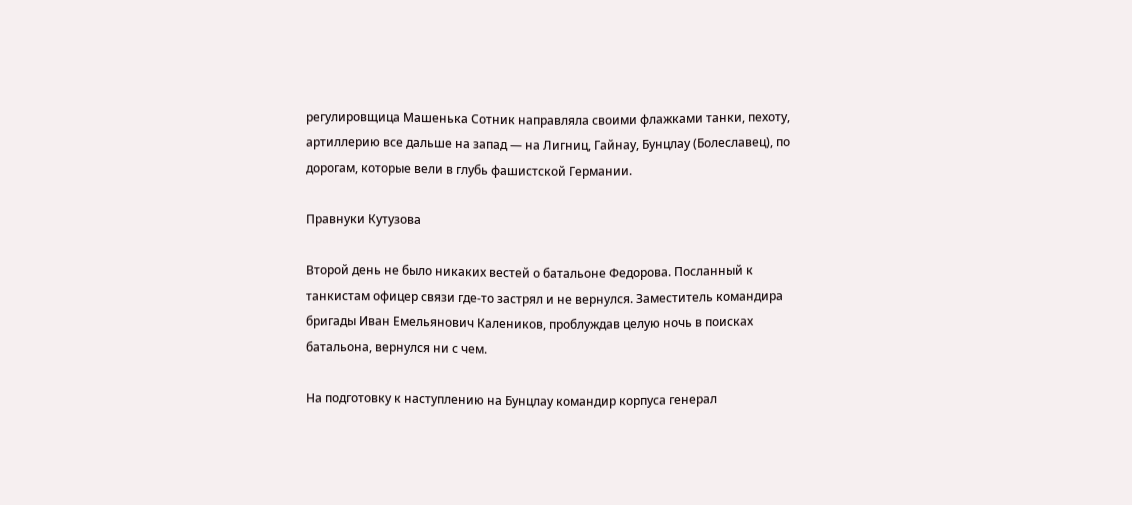регулировщица Машенька Сотник направляла своими флажками танки, пехоту, артиллерию все дальше на запад — на Лигниц, Гайнау, Бунцлау (Болеславец), по дорогам, которые вели в глубь фашистской Германии.

Правнуки Кутузова

Второй день не было никаких вестей о батальоне Федорова. Посланный к танкистам офицер связи где-то застрял и не вернулся. Заместитель командира бригады Иван Емельянович Калеников, проблуждав целую ночь в поисках батальона, вернулся ни с чем.

На подготовку к наступлению на Бунцлау командир корпуса генерал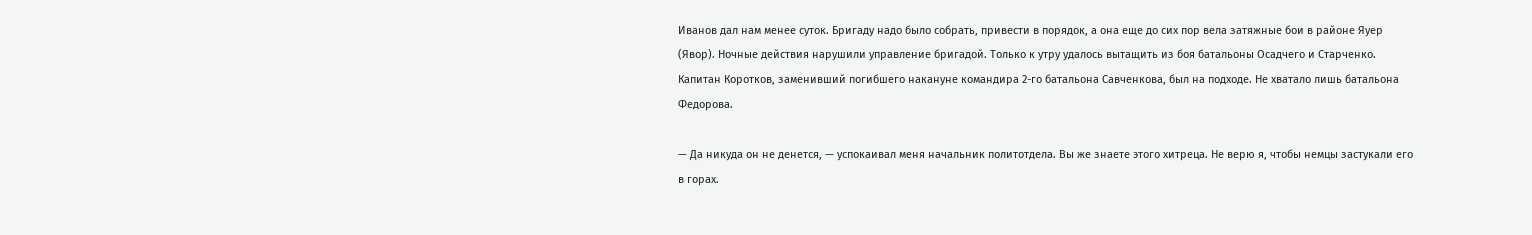Иванов дал нам менее суток. Бригаду надо было собрать, привести в порядок, а она еще до сих пор вела затяжные бои в районе Яуер (Явор). Ночные действия нарушили управление бригадой. Только к утру удалось вытащить из боя батальоны Осадчего и Старченко. Капитан Коротков, заменивший погибшего накануне командира 2-го батальона Савченкова, был на подходе. Не хватало лишь батальона Федорова.

— Да никуда он не денется, — успокаивал меня начальник политотдела. Вы же знаете этого хитреца. Не верю я, чтобы немцы застукали его в горах.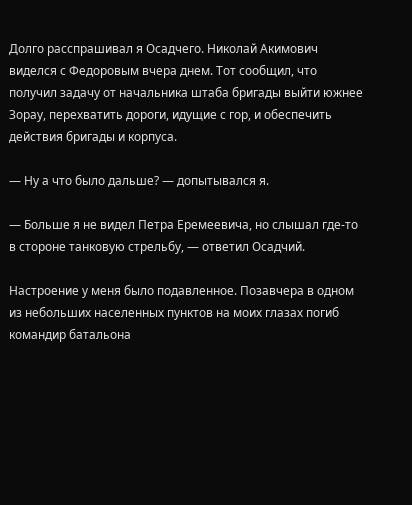Долго расспрашивал я Осадчего. Николай Акимович виделся с Федоровым вчера днем. Тот сообщил, что получил задачу от начальника штаба бригады выйти южнее Зорау, перехватить дороги, идущие с гор, и обеспечить действия бригады и корпуса.

— Ну а что было дальше? — допытывался я.

— Больше я не видел Петра Еремеевича, но слышал где-то в стороне танковую стрельбу, — ответил Осадчий.

Настроение у меня было подавленное. Позавчера в одном из небольших населенных пунктов на моих глазах погиб командир батальона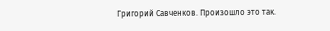Григорий Савченков. Произошло это так.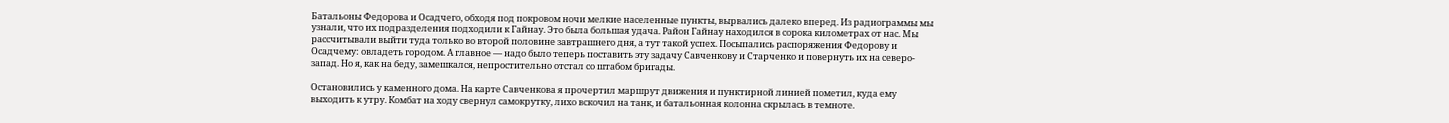Батальоны Федорова и Осадчего, обходя под покровом ночи мелкие населенные пункты, вырвались далеко вперед. Из радиограммы мы узнали, что их подразделения подходили к Гайнау. Это была большая удача. Район Гайнау находился в сорока километрах от нас. Мы рассчитывали выйти туда только во второй половине завтрашнего дня, а тут такой успех. Посыпались распоряжения Федорову и Осадчему: овладеть городом. А главное — надо было теперь поставить эту задачу Савченкову и Старченко и повернуть их на северо-запад. Но я, как на беду, замешкался, непростительно отстал со штабом бригады.

Остановились у каменного дома. На карте Савченкова я прочертил маршрут движения и пунктирной линией пометил, куда ему выходить к утру. Комбат на ходу свернул самокрутку, лихо вскочил на танк, и батальонная колонна скрылась в темноте.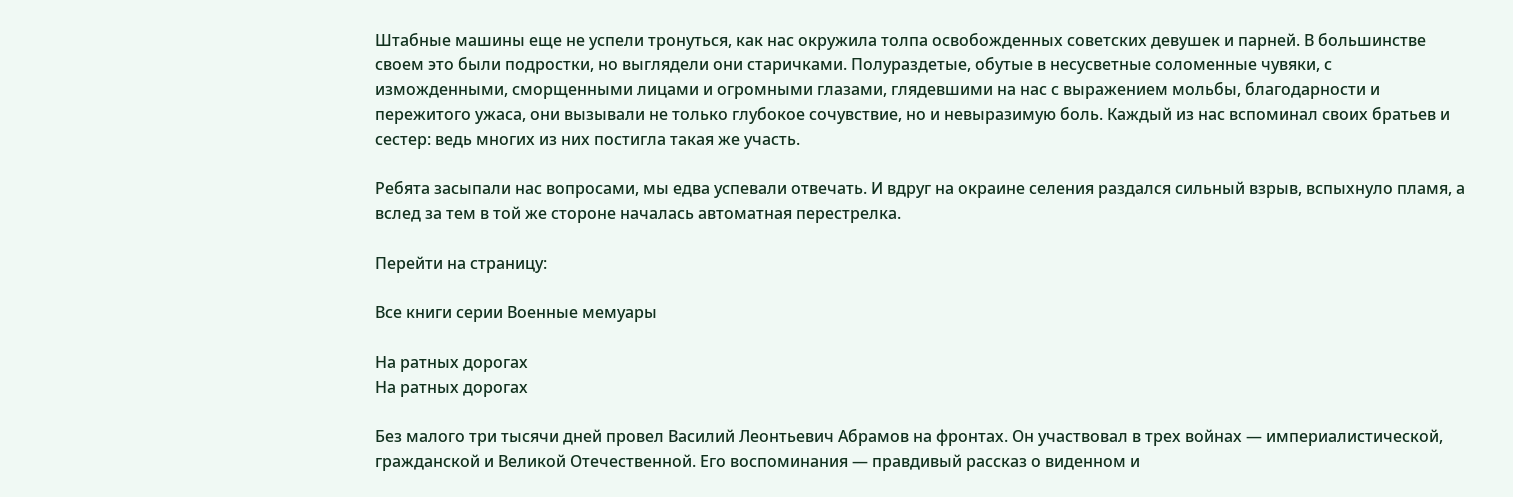Штабные машины еще не успели тронуться, как нас окружила толпа освобожденных советских девушек и парней. В большинстве своем это были подростки, но выглядели они старичками. Полураздетые, обутые в несусветные соломенные чувяки, с изможденными, сморщенными лицами и огромными глазами, глядевшими на нас с выражением мольбы, благодарности и пережитого ужаса, они вызывали не только глубокое сочувствие, но и невыразимую боль. Каждый из нас вспоминал своих братьев и сестер: ведь многих из них постигла такая же участь.

Ребята засыпали нас вопросами, мы едва успевали отвечать. И вдруг на окраине селения раздался сильный взрыв, вспыхнуло пламя, а вслед за тем в той же стороне началась автоматная перестрелка.

Перейти на страницу:

Все книги серии Военные мемуары

На ратных дорогах
На ратных дорогах

Без малого три тысячи дней провел Василий Леонтьевич Абрамов на фронтах. Он участвовал в трех войнах — империалистической, гражданской и Великой Отечественной. Его воспоминания — правдивый рассказ о виденном и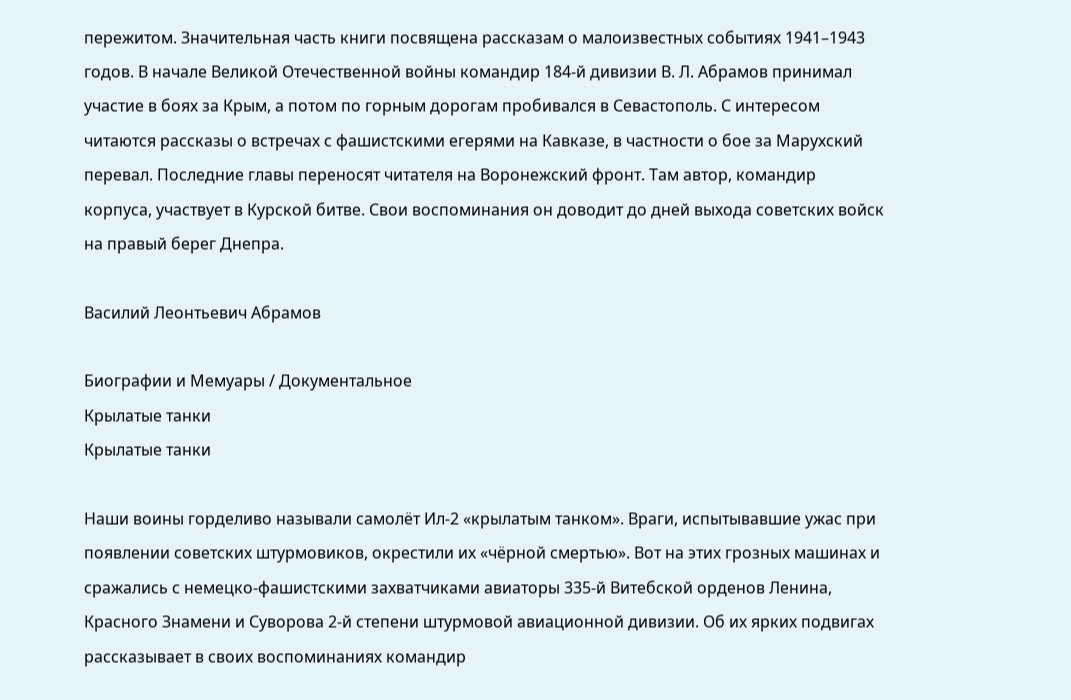пережитом. Значительная часть книги посвящена рассказам о малоизвестных событиях 1941–1943 годов. В начале Великой Отечественной войны командир 184-й дивизии В. Л. Абрамов принимал участие в боях за Крым, а потом по горным дорогам пробивался в Севастополь. С интересом читаются рассказы о встречах с фашистскими егерями на Кавказе, в частности о бое за Марухский перевал. Последние главы переносят читателя на Воронежский фронт. Там автор, командир корпуса, участвует в Курской битве. Свои воспоминания он доводит до дней выхода советских войск на правый берег Днепра.

Василий Леонтьевич Абрамов

Биографии и Мемуары / Документальное
Крылатые танки
Крылатые танки

Наши воины горделиво называли самолёт Ил-2 «крылатым танком». Враги, испытывавшие ужас при появлении советских штурмовиков, окрестили их «чёрной смертью». Вот на этих грозных машинах и сражались с немецко-фашистскими захватчиками авиаторы 335-й Витебской орденов Ленина, Красного Знамени и Суворова 2-й степени штурмовой авиационной дивизии. Об их ярких подвигах рассказывает в своих воспоминаниях командир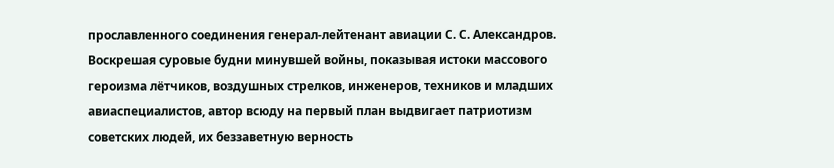прославленного соединения генерал-лейтенант авиации С. С. Александров. Воскрешая суровые будни минувшей войны, показывая истоки массового героизма лётчиков, воздушных стрелков, инженеров, техников и младших авиаспециалистов, автор всюду на первый план выдвигает патриотизм советских людей, их беззаветную верность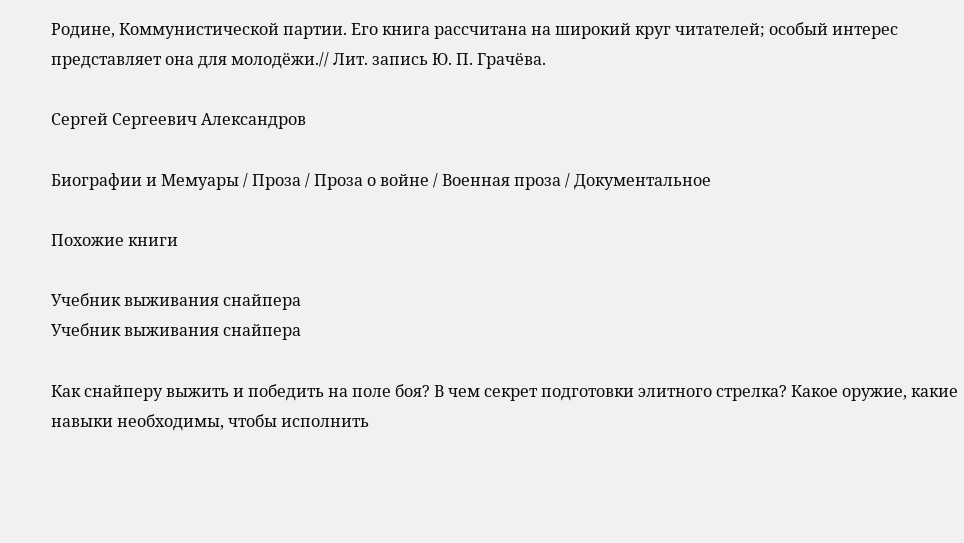Родине, Коммунистической партии. Его книга рассчитана на широкий круг читателей; особый интерес представляет она для молодёжи.// Лит. запись Ю. П. Грачёва.

Сергей Сергеевич Александров

Биографии и Мемуары / Проза / Проза о войне / Военная проза / Документальное

Похожие книги

Учебник выживания снайпера
Учебник выживания снайпера

Как снайперу выжить и победить на поле боя? В чем секрет подготовки элитного стрелка? Какое оружие, какие навыки необходимы, чтобы исполнить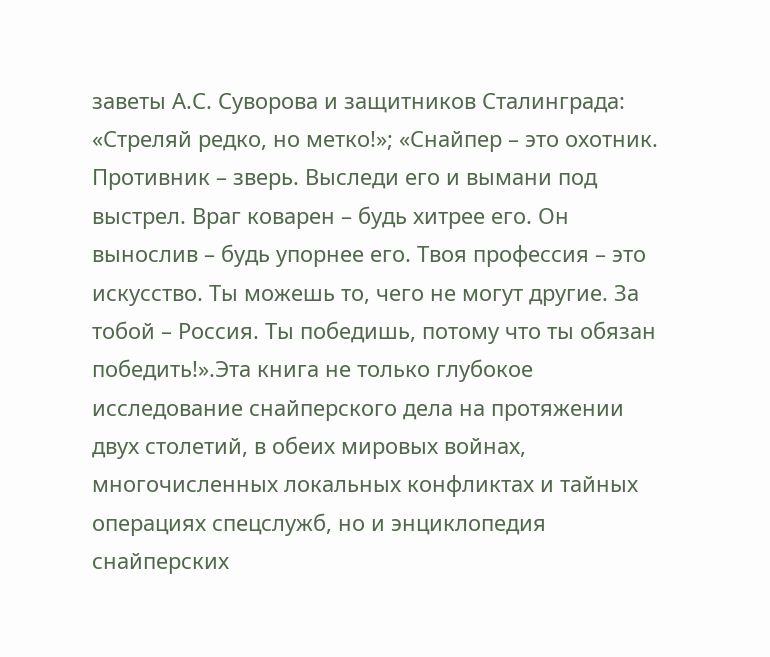заветы А.С. Суворова и защитников Сталинграда: «Стреляй редко, но метко!»; «Снайпер – это охотник. Противник – зверь. Выследи его и вымани под выстрел. Враг коварен – будь хитрее его. Он вынослив – будь упорнее его. Твоя профессия – это искусство. Ты можешь то, чего не могут другие. За тобой – Россия. Ты победишь, потому что ты обязан победить!».Эта книга не только глубокое исследование снайперского дела на протяжении двух столетий, в обеих мировых войнах, многочисленных локальных конфликтах и тайных операциях спецслужб, но и энциклопедия снайперских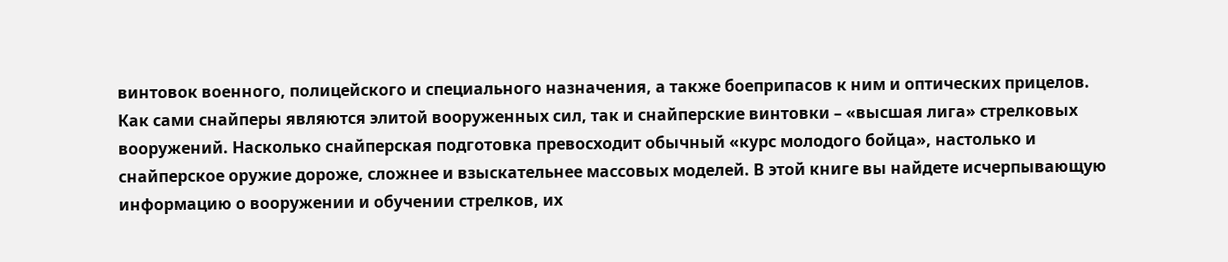винтовок военного, полицейского и специального назначения, а также боеприпасов к ним и оптических прицелов. Как сами снайперы являются элитой вооруженных сил, так и снайперские винтовки – «высшая лига» стрелковых вооружений. Насколько снайперская подготовка превосходит обычный «курс молодого бойца», настолько и снайперское оружие дороже, сложнее и взыскательнее массовых моделей. В этой книге вы найдете исчерпывающую информацию о вооружении и обучении стрелков, их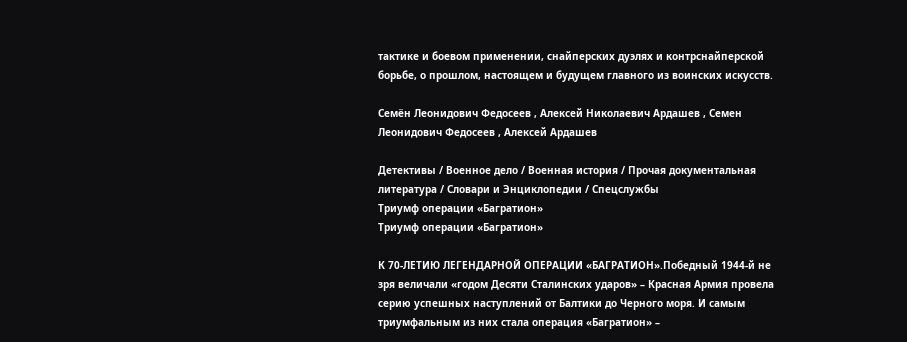тактике и боевом применении, снайперских дуэлях и контрснайперской борьбе, о прошлом, настоящем и будущем главного из воинских искусств.

Семён Леонидович Федосеев , Алексей Николаевич Ардашев , Семен Леонидович Федосеев , Алексей Ардашев

Детективы / Военное дело / Военная история / Прочая документальная литература / Словари и Энциклопедии / Cпецслужбы
Триумф операции «Багратион»
Триумф операции «Багратион»

К 70-ЛЕТИЮ ЛЕГЕНДАРНОЙ ОПЕРАЦИИ «БАГРАТИОН».Победный 1944-й не зря величали «годом Десяти Сталинских ударов» – Красная Армия провела серию успешных наступлений от Балтики до Черного моря. И самым триумфальным из них стала операция «Багратион» –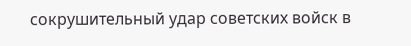сокрушительный удар советских войск в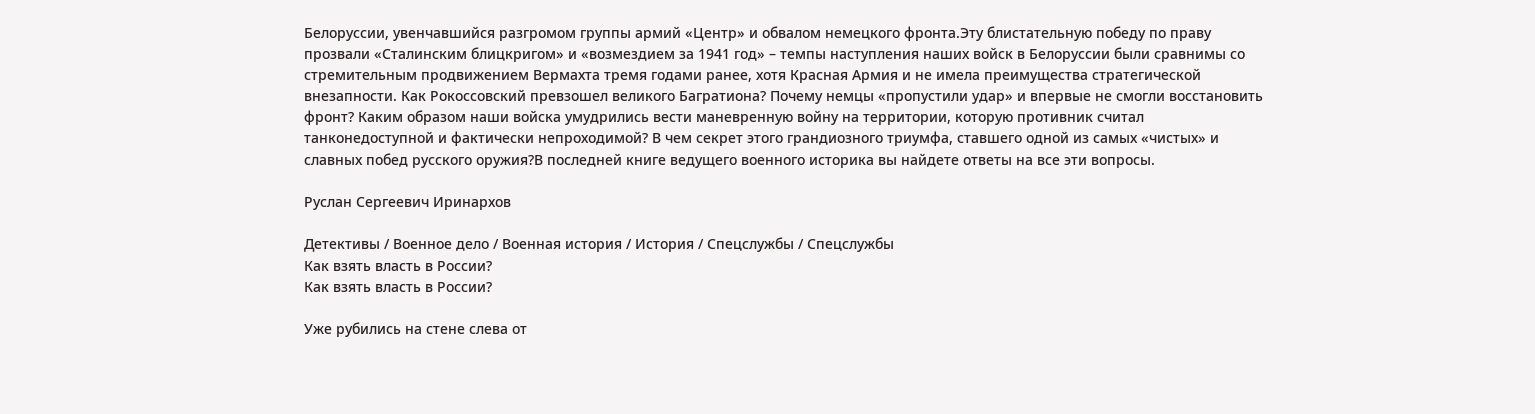Белоруссии, увенчавшийся разгромом группы армий «Центр» и обвалом немецкого фронта.Эту блистательную победу по праву прозвали «Сталинским блицкригом» и «возмездием за 1941 год» – темпы наступления наших войск в Белоруссии были сравнимы со стремительным продвижением Вермахта тремя годами ранее, хотя Красная Армия и не имела преимущества стратегической внезапности. Как Рокоссовский превзошел великого Багратиона? Почему немцы «пропустили удар» и впервые не смогли восстановить фронт? Каким образом наши войска умудрились вести маневренную войну на территории, которую противник считал танконедоступной и фактически непроходимой? В чем секрет этого грандиозного триумфа, ставшего одной из самых «чистых» и славных побед русского оружия?В последней книге ведущего военного историка вы найдете ответы на все эти вопросы.

Руслан Сергеевич Иринархов

Детективы / Военное дело / Военная история / История / Спецслужбы / Cпецслужбы
Как взять власть в России?
Как взять власть в России?

Уже рубились на стене слева от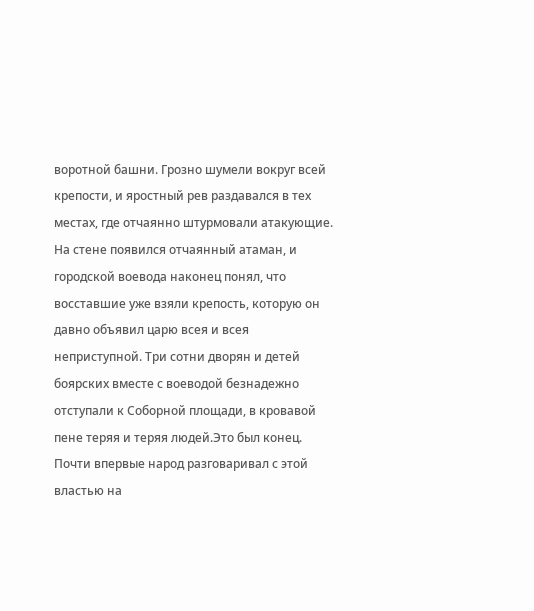воротной башни. Грозно шумели вокруг всей крепости, и яростный рев раздавался в тех местах, где отчаянно штурмовали атакующие. На стене появился отчаянный атаман, и городской воевода наконец понял, что восставшие уже взяли крепость, которую он давно объявил царю всея и всея неприступной. Три сотни дворян и детей боярских вместе с воеводой безнадежно отступали к Соборной площади, в кровавой пене теряя и теряя людей.Это был конец. Почти впервые народ разговаривал с этой властью на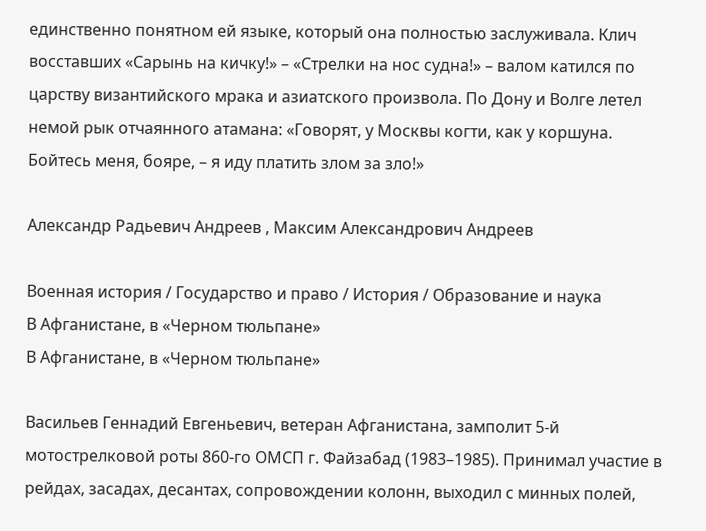единственно понятном ей языке, который она полностью заслуживала. Клич восставших «Сарынь на кичку!» – «Стрелки на нос судна!» – валом катился по царству византийского мрака и азиатского произвола. По Дону и Волге летел немой рык отчаянного атамана: «Говорят, у Москвы когти, как у коршуна. Бойтесь меня, бояре, – я иду платить злом за зло!»

Александр Радьевич Андреев , Максим Александрович Андреев

Военная история / Государство и право / История / Образование и наука
В Афганистане, в «Черном тюльпане»
В Афганистане, в «Черном тюльпане»

Васильев Геннадий Евгеньевич, ветеран Афганистана, замполит 5-й мотострелковой роты 860-го ОМСП г. Файзабад (1983–1985). Принимал участие в рейдах, засадах, десантах, сопровождении колонн, выходил с минных полей,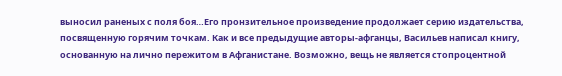выносил раненых с поля боя…Его пронзительное произведение продолжает серию издательства, посвященную горячим точкам. Как и все предыдущие авторы-афганцы, Васильев написал книгу, основанную на лично пережитом в Афганистане. Возможно, вещь не является стопроцентной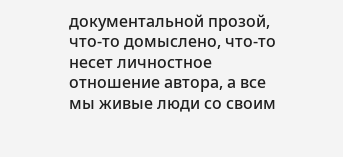документальной прозой, что-то домыслено, что-то несет личностное отношение автора, а все мы живые люди со своим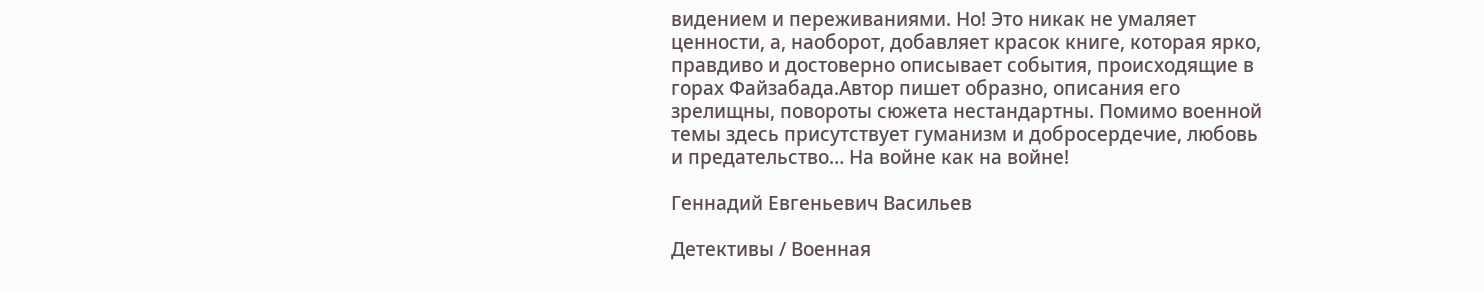видением и переживаниями. Но! Это никак не умаляет ценности, а, наоборот, добавляет красок книге, которая ярко, правдиво и достоверно описывает события, происходящие в горах Файзабада.Автор пишет образно, описания его зрелищны, повороты сюжета нестандартны. Помимо военной темы здесь присутствует гуманизм и добросердечие, любовь и предательство… На войне как на войне!

Геннадий Евгеньевич Васильев

Детективы / Военная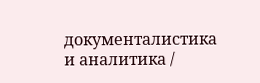документалистика и аналитика /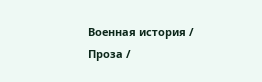Военная история / Проза /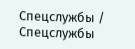Спецслужбы / Cпецслужбы